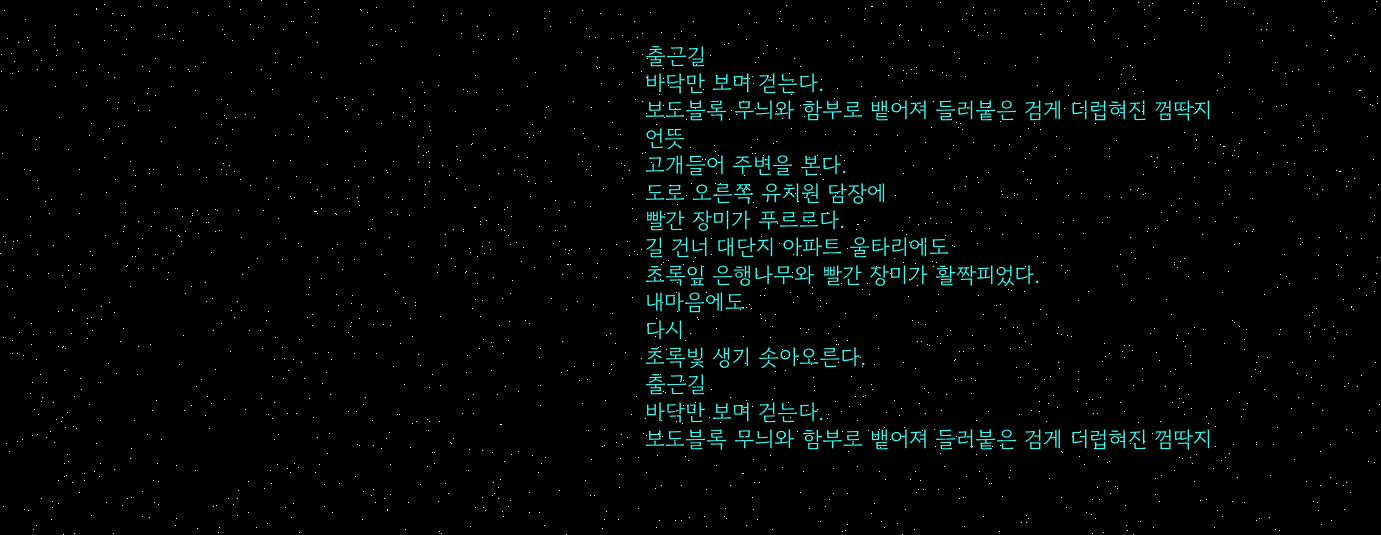출근길
바닥만 보며 걷는다.
보도블록 무늬와 함부로 뱉어져 들러붙은 검게 더럽혀진 껌딱지
언뜻
고개들어 주변을 본다.
도로 오른쪽 유치원 담장에
빨간 장미가 푸르르다.
길 건너 대단지 아파트 울타리에도
초록잎 은행나무와 빨간 장미가 활짝피었다.
내마음에도
다시
초록빛 생기 솟아오른다.
출근길
바닥만 보며 걷는다.
보도블록 무늬와 함부로 뱉어져 들러붙은 검게 더럽혀진 껌딱지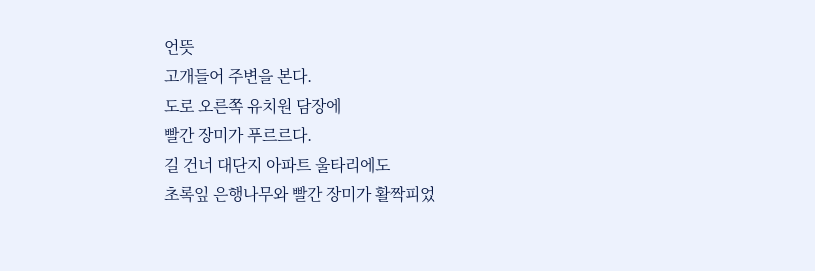언뜻
고개들어 주변을 본다.
도로 오른쪽 유치원 담장에
빨간 장미가 푸르르다.
길 건너 대단지 아파트 울타리에도
초록잎 은행나무와 빨간 장미가 활짝피었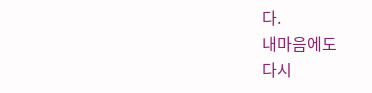다.
내마음에도
다시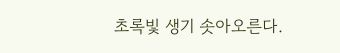초록빛 생기 솟아오른다.